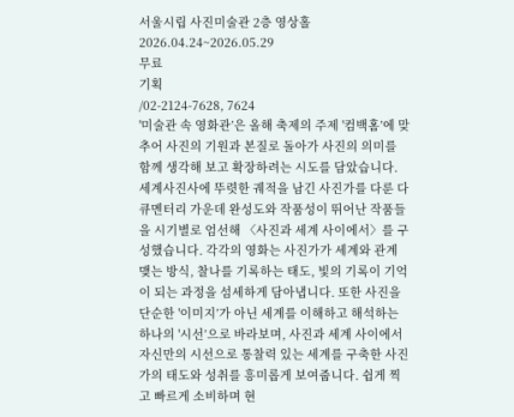서울시립 사진미술관 2층 영상홀
2026.04.24~2026.05.29
무료
기획
/02-2124-7628, 7624
'미술관 속 영화관’은 올해 축제의 주제 '컴백홈’에 맞추어 사진의 기원과 본질로 돌아가 사진의 의미를 함께 생각해 보고 확장하려는 시도를 담았습니다. 세계사진사에 뚜렷한 궤적을 남긴 사진가를 다룬 다큐멘터리 가운데 완성도와 작품성이 뛰어난 작품들을 시기별로 엄선해 〈사진과 세계 사이에서〉를 구성했습니다. 각각의 영화는 사진가가 세계와 관계 맺는 방식, 찰나를 기록하는 태도, 빛의 기록이 기억이 되는 과정을 섬세하게 담아냅니다. 또한 사진을 단순한 '이미지’가 아닌 세계를 이해하고 해석하는 하나의 '시선’으로 바라보며, 사진과 세계 사이에서 자신만의 시선으로 통찰력 있는 세계를 구축한 사진가의 태도와 성취를 흥미롭게 보여줍니다. 쉽게 찍고 빠르게 소비하며 현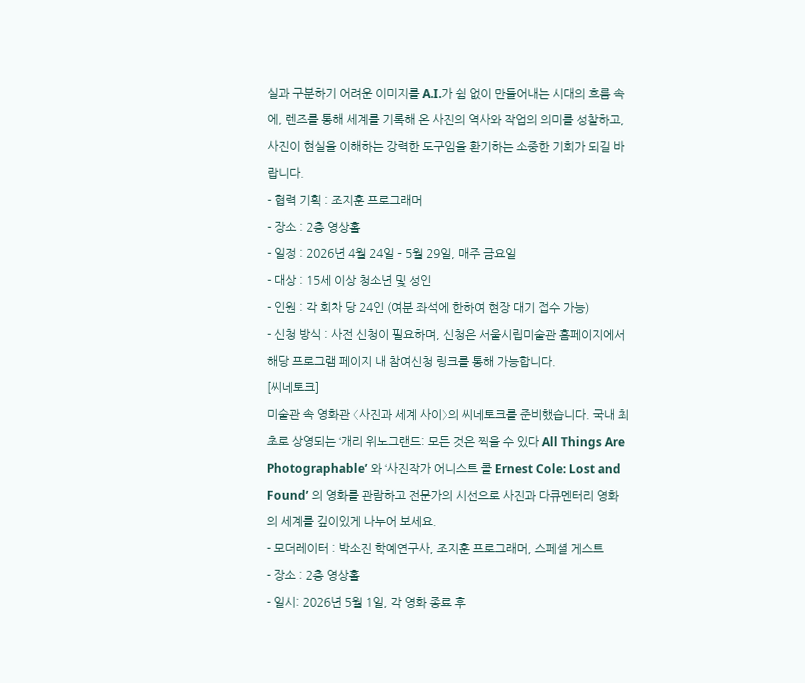실과 구분하기 어려운 이미지를 A.I.가 쉼 없이 만들어내는 시대의 흐름 속에, 렌즈를 통해 세계를 기록해 온 사진의 역사와 작업의 의미를 성찰하고, 사진이 현실을 이해하는 강력한 도구임을 환기하는 소중한 기회가 되길 바랍니다.
- 협력 기획 : 조지훈 프로그래머
- 장소 : 2층 영상홀
- 일정 : 2026년 4월 24일 – 5월 29일, 매주 금요일
- 대상 : 15세 이상 청소년 및 성인
- 인원 : 각 회차 당 24인 (여분 좌석에 한하여 현장 대기 접수 가능)
- 신청 방식 : 사전 신청이 필요하며, 신청은 서울시립미술관 홈페이지에서 해당 프로그램 페이지 내 참여신청 링크를 통해 가능합니다.
[씨네토크]
미술관 속 영화관 〈사진과 세계 사이〉의 씨네토크를 준비했습니다. 국내 최초로 상영되는 ‘개리 위노그랜드: 모든 것은 찍을 수 있다 All Things Are Photographable’ 와 ‘사진작가 어니스트 콜 Ernest Cole: Lost and Found’ 의 영화를 관람하고 전문가의 시선으로 사진과 다큐멘터리 영화의 세계를 깊이있게 나누어 보세요.
- 모더레이터 : 박소진 학예연구사, 조지훈 프로그래머, 스페셜 게스트
- 장소 : 2층 영상홀
- 일시: 2026년 5월 1일, 각 영화 종료 후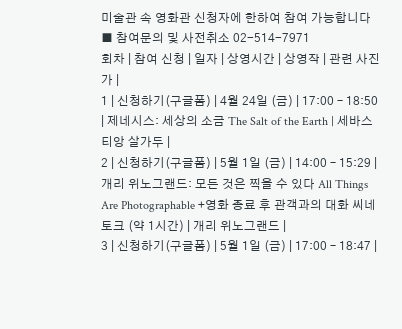미술관 속 영화관 신청자에 한하여 참여 가능합니다
■ 참여문의 및 사전취소 02-514-7971
회차 | 참여 신청 | 일자 | 상영시간 | 상영작 | 관련 사진가 |
1 | 신청하기(구글폼) | 4월 24일 (금) | 17:00 – 18:50 | 제네시스: 세상의 소금 The Salt of the Earth | 세바스티앙 살가두 |
2 | 신청하기(구글폼) | 5월 1일 (금) | 14:00 – 15:29 | 개리 위노그랜드: 모든 것은 찍을 수 있다 All Things Are Photographable +영화 종료 후 관객과의 대화 씨네토크 (약 1시간) | 개리 위노그랜드 |
3 | 신청하기(구글폼) | 5월 1일 (금) | 17:00 – 18:47 |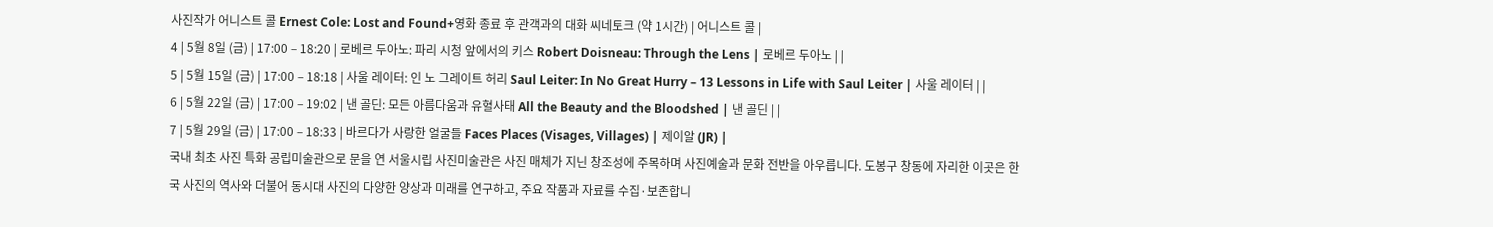사진작가 어니스트 콜 Ernest Cole: Lost and Found+영화 종료 후 관객과의 대화 씨네토크 (약 1시간) | 어니스트 콜 |
4 | 5월 8일 (금) | 17:00 – 18:20 | 로베르 두아노: 파리 시청 앞에서의 키스 Robert Doisneau: Through the Lens | 로베르 두아노 | |
5 | 5월 15일 (금) | 17:00 – 18:18 | 사울 레이터: 인 노 그레이트 허리 Saul Leiter: In No Great Hurry – 13 Lessons in Life with Saul Leiter | 사울 레이터 | |
6 | 5월 22일 (금) | 17:00 – 19:02 | 낸 골딘: 모든 아름다움과 유혈사태 All the Beauty and the Bloodshed | 낸 골딘 | |
7 | 5월 29일 (금) | 17:00 – 18:33 | 바르다가 사랑한 얼굴들 Faces Places (Visages, Villages) | 제이알 (JR) |
국내 최초 사진 특화 공립미술관으로 문을 연 서울시립 사진미술관은 사진 매체가 지닌 창조성에 주목하며 사진예술과 문화 전반을 아우릅니다. 도봉구 창동에 자리한 이곳은 한국 사진의 역사와 더불어 동시대 사진의 다양한 양상과 미래를 연구하고, 주요 작품과 자료를 수집·보존합니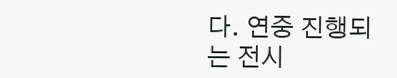다. 연중 진행되는 전시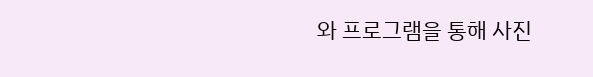와 프로그램을 통해 사진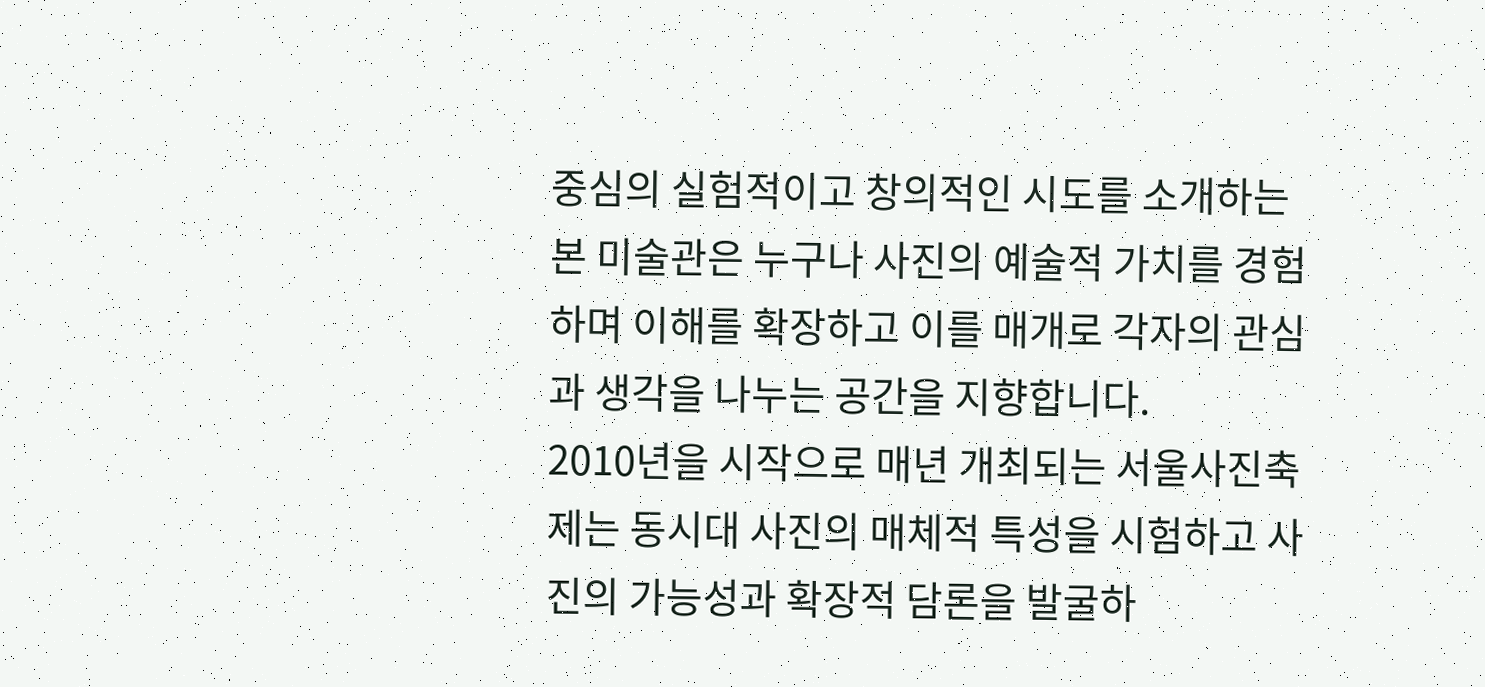중심의 실험적이고 창의적인 시도를 소개하는 본 미술관은 누구나 사진의 예술적 가치를 경험하며 이해를 확장하고 이를 매개로 각자의 관심과 생각을 나누는 공간을 지향합니다.
2010년을 시작으로 매년 개최되는 서울사진축제는 동시대 사진의 매체적 특성을 시험하고 사진의 가능성과 확장적 담론을 발굴하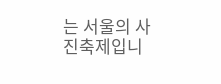는 서울의 사진축제입니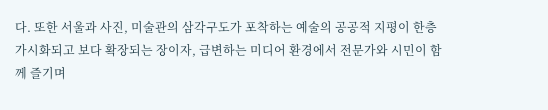다. 또한 서울과 사진, 미술관의 삼각구도가 포착하는 예술의 공공적 지평이 한층 가시화되고 보다 확장되는 장이자, 급변하는 미디어 환경에서 전문가와 시민이 함께 즐기며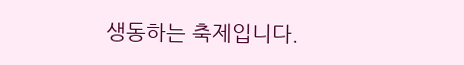생동하는 축제입니다.